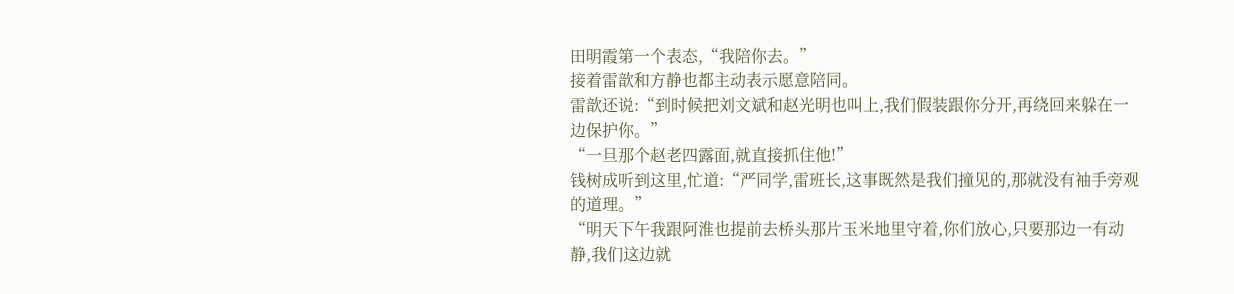田明霞第一个表态,“我陪你去。”
接着雷歆和方静也都主动表示愿意陪同。
雷歆还说:“到时候把刘文斌和赵光明也叫上,我们假装跟你分开,再绕回来躲在一边保护你。”
“一旦那个赵老四露面,就直接抓住他!”
钱树成听到这里,忙道:“严同学,雷班长,这事既然是我们撞见的,那就没有袖手旁观的道理。”
“明天下午我跟阿淮也提前去桥头那片玉米地里守着,你们放心,只要那边一有动静,我们这边就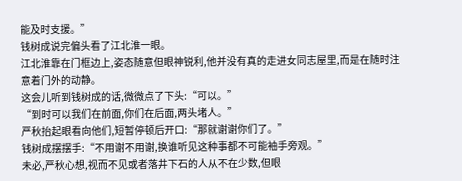能及时支援。”
钱树成说完偏头看了江北淮一眼。
江北淮靠在门框边上,姿态随意但眼神锐利,他并没有真的走进女同志屋里,而是在随时注意着门外的动静。
这会儿听到钱树成的话,微微点了下头:“可以。”
“到时可以我们在前面,你们在后面,两头堵人。”
严秋抬起眼看向他们,短暂停顿后开口:“那就谢谢你们了。”
钱树成摆摆手:“不用谢不用谢,换谁听见这种事都不可能袖手旁观。”
未必,严秋心想,视而不见或者落井下石的人从不在少数,但眼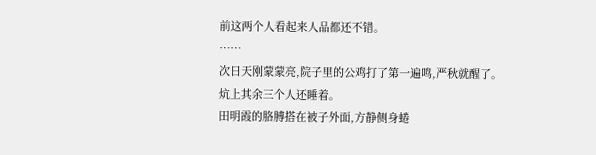前这两个人看起来人品都还不错。
……
次日天刚蒙蒙亮,院子里的公鸡打了第一遍鸣,严秋就醒了。
炕上其余三个人还睡着。
田明霞的胳膊搭在被子外面,方静侧身蜷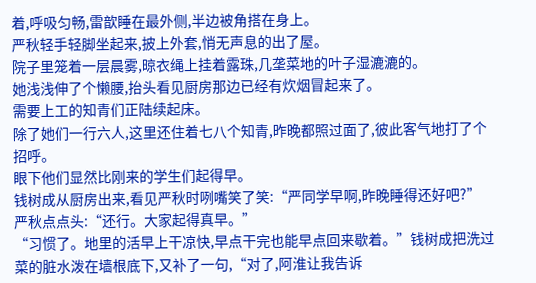着,呼吸匀畅,雷歆睡在最外侧,半边被角搭在身上。
严秋轻手轻脚坐起来,披上外套,悄无声息的出了屋。
院子里笼着一层晨雾,晾衣绳上挂着露珠,几垄菜地的叶子湿漉漉的。
她浅浅伸了个懒腰,抬头看见厨房那边已经有炊烟冒起来了。
需要上工的知青们正陆续起床。
除了她们一行六人,这里还住着七八个知青,昨晚都照过面了,彼此客气地打了个招呼。
眼下他们显然比刚来的学生们起得早。
钱树成从厨房出来,看见严秋时咧嘴笑了笑:“严同学早啊,昨晚睡得还好吧?”
严秋点点头:“还行。大家起得真早。”
“习惯了。地里的活早上干凉快,早点干完也能早点回来歇着。”钱树成把洗过菜的脏水泼在墙根底下,又补了一句,“对了,阿淮让我告诉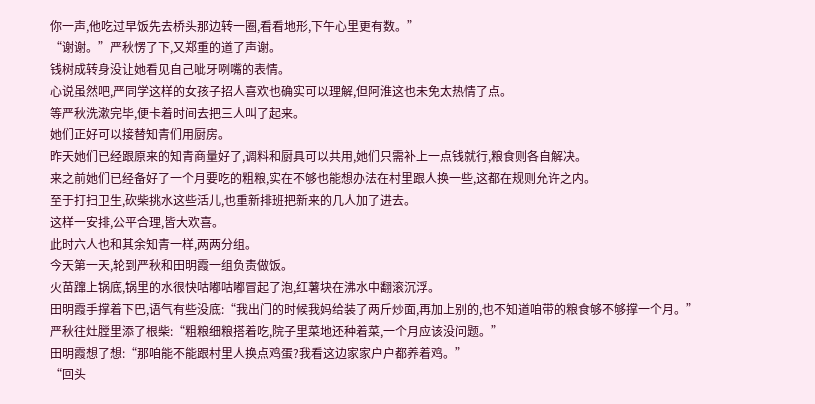你一声,他吃过早饭先去桥头那边转一圈,看看地形,下午心里更有数。”
“谢谢。”严秋愣了下,又郑重的道了声谢。
钱树成转身没让她看见自己呲牙咧嘴的表情。
心说虽然吧,严同学这样的女孩子招人喜欢也确实可以理解,但阿淮这也未免太热情了点。
等严秋洗漱完毕,便卡着时间去把三人叫了起来。
她们正好可以接替知青们用厨房。
昨天她们已经跟原来的知青商量好了,调料和厨具可以共用,她们只需补上一点钱就行,粮食则各自解决。
来之前她们已经备好了一个月要吃的粗粮,实在不够也能想办法在村里跟人换一些,这都在规则允许之内。
至于打扫卫生,砍柴挑水这些活儿,也重新排班把新来的几人加了进去。
这样一安排,公平合理,皆大欢喜。
此时六人也和其余知青一样,两两分组。
今天第一天,轮到严秋和田明霞一组负责做饭。
火苗蹿上锅底,锅里的水很快咕嘟咕嘟冒起了泡,红薯块在沸水中翻滚沉浮。
田明霞手撑着下巴,语气有些没底:“我出门的时候我妈给装了两斤炒面,再加上别的,也不知道咱带的粮食够不够撑一个月。”
严秋往灶膛里添了根柴:“粗粮细粮搭着吃,院子里菜地还种着菜,一个月应该没问题。”
田明霞想了想:“那咱能不能跟村里人换点鸡蛋?我看这边家家户户都养着鸡。”
“回头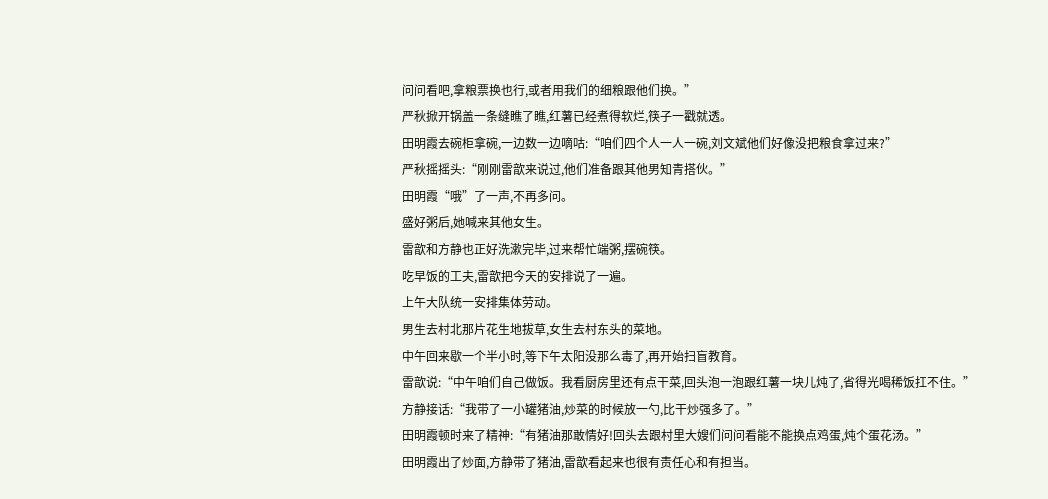问问看吧,拿粮票换也行,或者用我们的细粮跟他们换。”
严秋掀开锅盖一条缝瞧了瞧,红薯已经煮得软烂,筷子一戳就透。
田明霞去碗柜拿碗,一边数一边嘀咕:“咱们四个人一人一碗,刘文斌他们好像没把粮食拿过来?”
严秋摇摇头:“刚刚雷歆来说过,他们准备跟其他男知青搭伙。”
田明霞“哦”了一声,不再多问。
盛好粥后,她喊来其他女生。
雷歆和方静也正好洗漱完毕,过来帮忙端粥,摆碗筷。
吃早饭的工夫,雷歆把今天的安排说了一遍。
上午大队统一安排集体劳动。
男生去村北那片花生地拔草,女生去村东头的菜地。
中午回来歇一个半小时,等下午太阳没那么毒了,再开始扫盲教育。
雷歆说:“中午咱们自己做饭。我看厨房里还有点干菜,回头泡一泡跟红薯一块儿炖了,省得光喝稀饭扛不住。”
方静接话:“我带了一小罐猪油,炒菜的时候放一勺,比干炒强多了。”
田明霞顿时来了精神:“有猪油那敢情好!回头去跟村里大嫂们问问看能不能换点鸡蛋,炖个蛋花汤。”
田明霞出了炒面,方静带了猪油,雷歆看起来也很有责任心和有担当。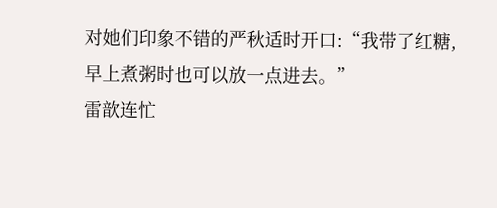对她们印象不错的严秋适时开口:“我带了红糖,早上煮粥时也可以放一点进去。”
雷歆连忙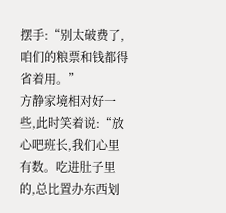摆手:“别太破费了,咱们的粮票和钱都得省着用。”
方静家境相对好一些,此时笑着说:“放心吧班长,我们心里有数。吃进肚子里的,总比置办东西划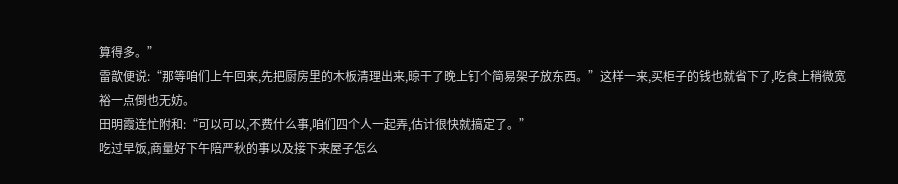算得多。”
雷歆便说:“那等咱们上午回来,先把厨房里的木板清理出来,晾干了晚上钉个简易架子放东西。”这样一来,买柜子的钱也就省下了,吃食上稍微宽裕一点倒也无妨。
田明霞连忙附和:“可以可以,不费什么事,咱们四个人一起弄,估计很快就搞定了。”
吃过早饭,商量好下午陪严秋的事以及接下来屋子怎么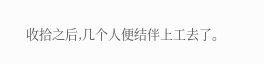收拾之后,几个人便结伴上工去了。